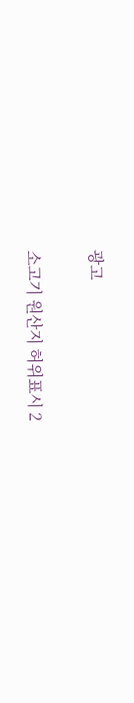광고

소고기 원산지 허위표시 2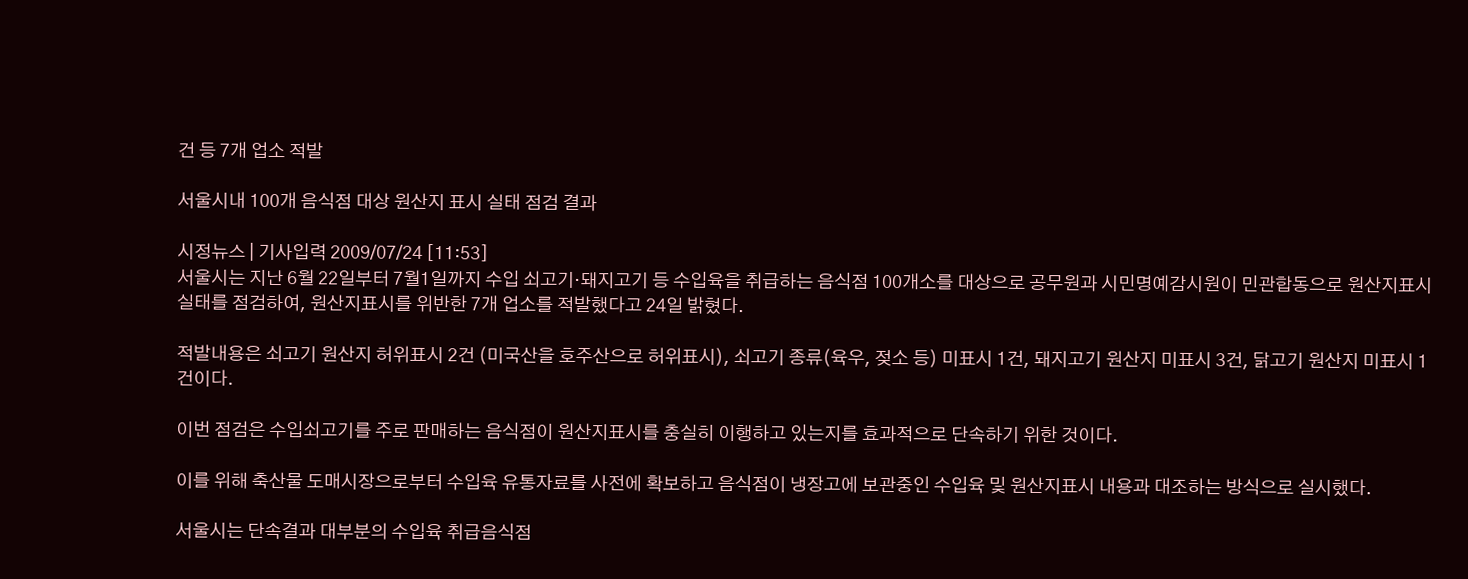건 등 7개 업소 적발

서울시내 100개 음식점 대상 원산지 표시 실태 점검 결과

시정뉴스 | 기사입력 2009/07/24 [11:53]
서울시는 지난 6월 22일부터 7월1일까지 수입 쇠고기·돼지고기 등 수입육을 취급하는 음식점 100개소를 대상으로 공무원과 시민명예감시원이 민관합동으로 원산지표시 실태를 점검하여, 원산지표시를 위반한 7개 업소를 적발했다고 24일 밝혔다.

적발내용은 쇠고기 원산지 허위표시 2건 (미국산을 호주산으로 허위표시), 쇠고기 종류(육우, 젖소 등) 미표시 1건, 돼지고기 원산지 미표시 3건, 닭고기 원산지 미표시 1건이다.

이번 점검은 수입쇠고기를 주로 판매하는 음식점이 원산지표시를 충실히 이행하고 있는지를 효과적으로 단속하기 위한 것이다.

이를 위해 축산물 도매시장으로부터 수입육 유통자료를 사전에 확보하고 음식점이 냉장고에 보관중인 수입육 및 원산지표시 내용과 대조하는 방식으로 실시했다.

서울시는 단속결과 대부분의 수입육 취급음식점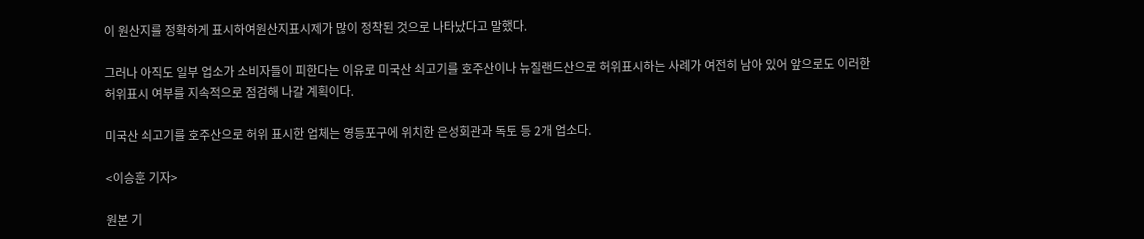이 원산지를 정확하게 표시하여원산지표시제가 많이 정착된 것으로 나타났다고 말했다.

그러나 아직도 일부 업소가 소비자들이 피한다는 이유로 미국산 쇠고기를 호주산이나 뉴질랜드산으로 허위표시하는 사례가 여전히 남아 있어 앞으로도 이러한 허위표시 여부를 지속적으로 점검해 나갈 계획이다.

미국산 쇠고기를 호주산으로 허위 표시한 업체는 영등포구에 위치한 은성회관과 독토 등 2개 업소다.

<이승훈 기자>

원본 기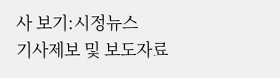사 보기:시정뉴스
기사제보 및 보도자료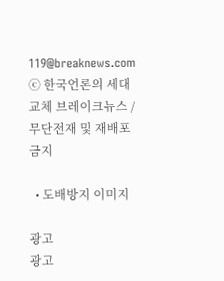119@breaknews.com
ⓒ 한국언론의 세대교체 브레이크뉴스 / 무단전재 및 재배포금지

  • 도배방지 이미지

광고
광고